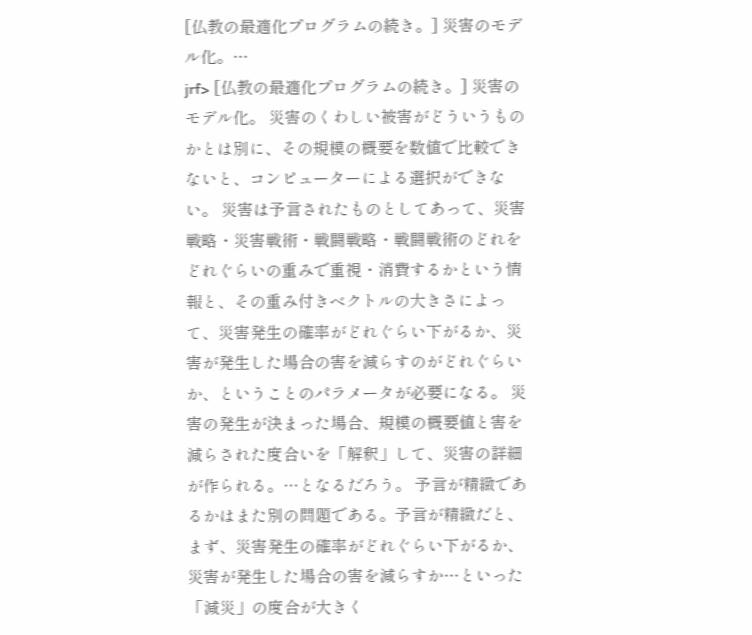[仏教の最適化プログラムの続き。] 災害のモデル化。…
jrf> [仏教の最適化プログラムの続き。] 災害のモデル化。 災害のくわしい被害がどういうものかとは別に、その規模の概要を数値で比較できないと、コンピューターによる選択ができない。 災害は予言されたものとしてあって、災害戦略・災害戦術・戦闘戦略・戦闘戦術のどれをどれぐらいの重みで重視・消費するかという情報と、その重み付きベクトルの大きさによって、災害発生の確率がどれぐらい下がるか、災害が発生した場合の害を減らすのがどれぐらいか、ということのパラメータが必要になる。 災害の発生が決まった場合、規模の概要値と害を減らされた度合いを「解釈」して、災害の詳細が作られる。…となるだろう。 予言が精緻であるかはまた別の問題である。予言が精緻だと、まず、災害発生の確率がどれぐらい下がるか、災害が発生した場合の害を減らすか…といった「減災」の度合が大きく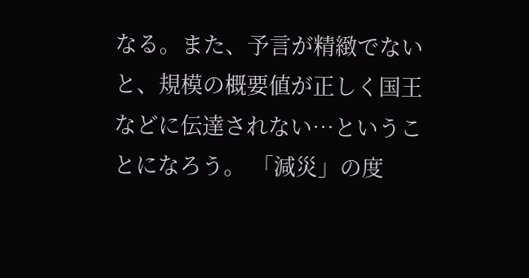なる。また、予言が精緻でないと、規模の概要値が正しく国王などに伝達されない…ということになろう。 「減災」の度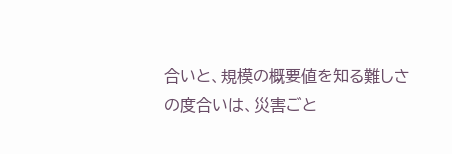合いと、規模の概要値を知る難しさの度合いは、災害ごと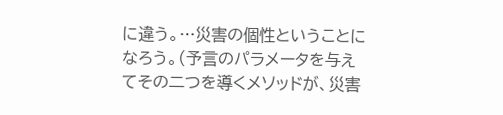に違う。…災害の個性ということになろう。(予言のパラメータを与えてその二つを導くメソッドが、災害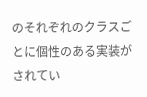のそれぞれのクラスごとに個性のある実装がされてい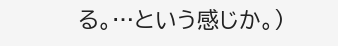る。…という感じか。)